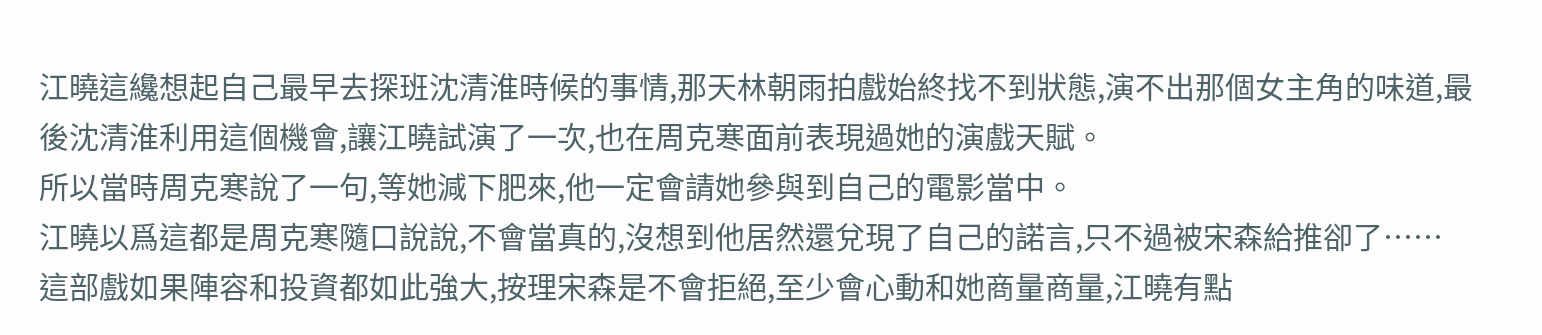江曉這纔想起自己最早去探班沈清淮時候的事情,那天林朝雨拍戲始終找不到狀態,演不出那個女主角的味道,最後沈清淮利用這個機會,讓江曉試演了一次,也在周克寒面前表現過她的演戲天賦。
所以當時周克寒說了一句,等她減下肥來,他一定會請她參與到自己的電影當中。
江曉以爲這都是周克寒隨口說說,不會當真的,沒想到他居然還兌現了自己的諾言,只不過被宋森給推卻了……
這部戲如果陣容和投資都如此強大,按理宋森是不會拒絕,至少會心動和她商量商量,江曉有點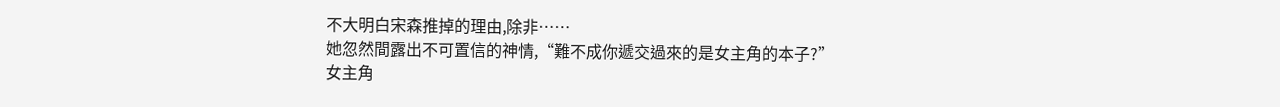不大明白宋森推掉的理由,除非……
她忽然間露出不可置信的神情,“難不成你遞交過來的是女主角的本子?”
女主角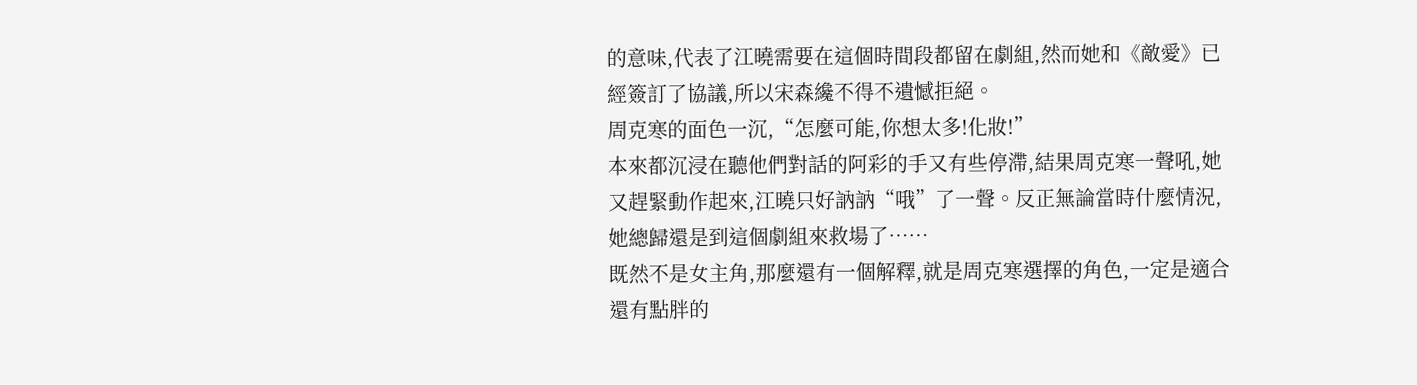的意味,代表了江曉需要在這個時間段都留在劇組,然而她和《敵愛》已經簽訂了協議,所以宋森纔不得不遺憾拒絕。
周克寒的面色一沉,“怎麼可能,你想太多!化妝!”
本來都沉浸在聽他們對話的阿彩的手又有些停滯,結果周克寒一聲吼,她又趕緊動作起來,江曉只好訥訥“哦”了一聲。反正無論當時什麼情況,她總歸還是到這個劇組來救場了……
既然不是女主角,那麼還有一個解釋,就是周克寒選擇的角色,一定是適合還有點胖的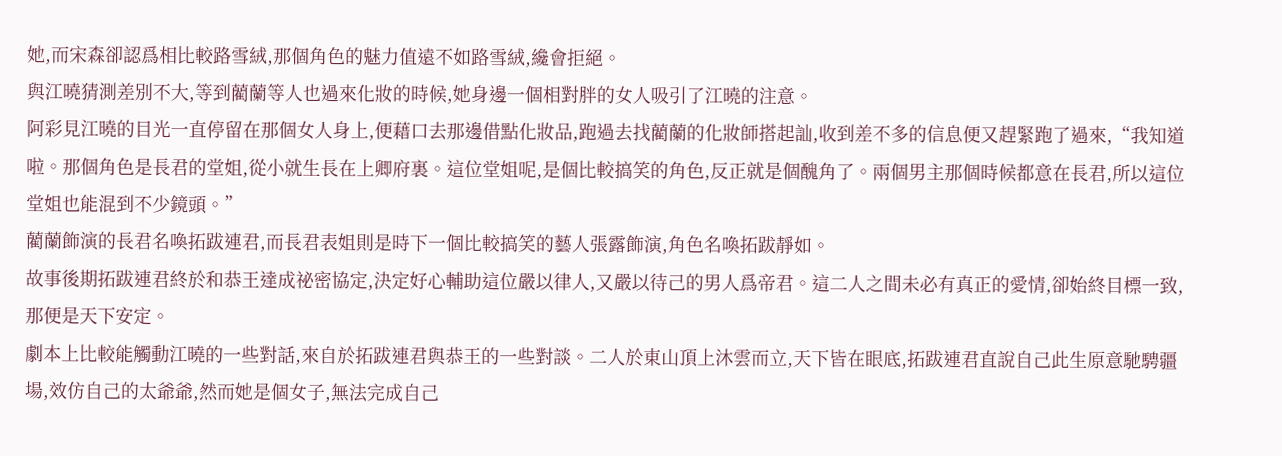她,而宋森卻認爲相比較路雪絨,那個角色的魅力值遠不如路雪絨,纔會拒絕。
與江曉猜測差別不大,等到藺蘭等人也過來化妝的時候,她身邊一個相對胖的女人吸引了江曉的注意。
阿彩見江曉的目光一直停留在那個女人身上,便藉口去那邊借點化妝品,跑過去找藺蘭的化妝師搭起訕,收到差不多的信息便又趕緊跑了過來,“我知道啦。那個角色是長君的堂姐,從小就生長在上卿府裏。這位堂姐呢,是個比較搞笑的角色,反正就是個醜角了。兩個男主那個時候都意在長君,所以這位堂姐也能混到不少鏡頭。”
藺蘭飾演的長君名喚拓跋連君,而長君表姐則是時下一個比較搞笑的藝人張露飾演,角色名喚拓跋靜如。
故事後期拓跋連君終於和恭王達成祕密協定,決定好心輔助這位嚴以律人,又嚴以待己的男人爲帝君。這二人之間未必有真正的愛情,卻始終目標一致,那便是天下安定。
劇本上比較能觸動江曉的一些對話,來自於拓跋連君與恭王的一些對談。二人於東山頂上沐雲而立,天下皆在眼底,拓跋連君直說自己此生原意馳騁疆場,效仿自己的太爺爺,然而她是個女子,無法完成自己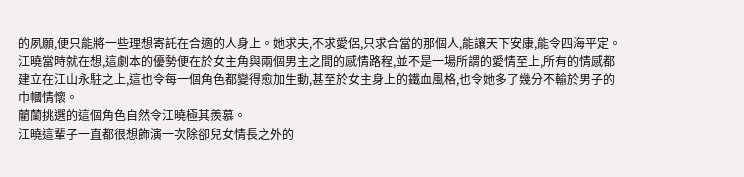的夙願,便只能將一些理想寄託在合適的人身上。她求夫,不求愛侶,只求合當的那個人,能讓天下安康,能令四海平定。
江曉當時就在想,這劇本的優勢便在於女主角與兩個男主之間的感情路程,並不是一場所謂的愛情至上,所有的情感都建立在江山永駐之上,這也令每一個角色都變得愈加生動,甚至於女主身上的鐵血風格,也令她多了幾分不輸於男子的巾幗情懷。
藺蘭挑選的這個角色自然令江曉極其羨慕。
江曉這輩子一直都很想飾演一次除卻兒女情長之外的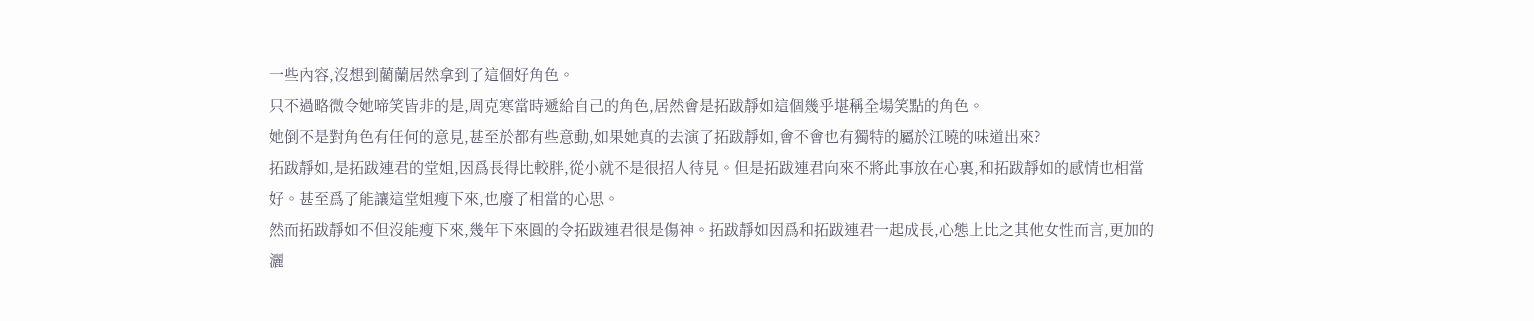一些內容,沒想到藺蘭居然拿到了這個好角色。
只不過略微令她啼笑皆非的是,周克寒當時遞給自己的角色,居然會是拓跋靜如這個幾乎堪稱全場笑點的角色。
她倒不是對角色有任何的意見,甚至於都有些意動,如果她真的去演了拓跋靜如,會不會也有獨特的屬於江曉的味道出來?
拓跋靜如,是拓跋連君的堂姐,因爲長得比較胖,從小就不是很招人待見。但是拓跋連君向來不將此事放在心裏,和拓跋靜如的感情也相當好。甚至爲了能讓這堂姐瘦下來,也廢了相當的心思。
然而拓跋靜如不但沒能瘦下來,幾年下來圓的令拓跋連君很是傷神。拓跋靜如因爲和拓跋連君一起成長,心態上比之其他女性而言,更加的灑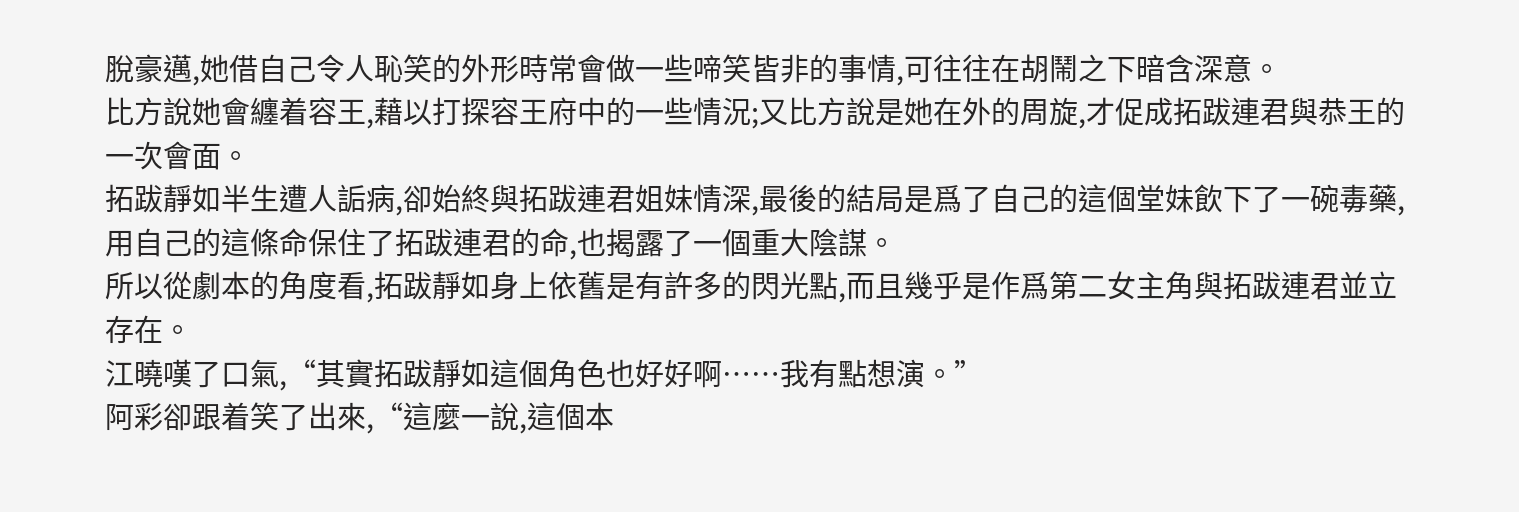脫豪邁,她借自己令人恥笑的外形時常會做一些啼笑皆非的事情,可往往在胡鬧之下暗含深意。
比方說她會纏着容王,藉以打探容王府中的一些情況;又比方說是她在外的周旋,才促成拓跋連君與恭王的一次會面。
拓跋靜如半生遭人詬病,卻始終與拓跋連君姐妹情深,最後的結局是爲了自己的這個堂妹飲下了一碗毒藥,用自己的這條命保住了拓跋連君的命,也揭露了一個重大陰謀。
所以從劇本的角度看,拓跋靜如身上依舊是有許多的閃光點,而且幾乎是作爲第二女主角與拓跋連君並立存在。
江曉嘆了口氣,“其實拓跋靜如這個角色也好好啊……我有點想演。”
阿彩卻跟着笑了出來,“這麼一說,這個本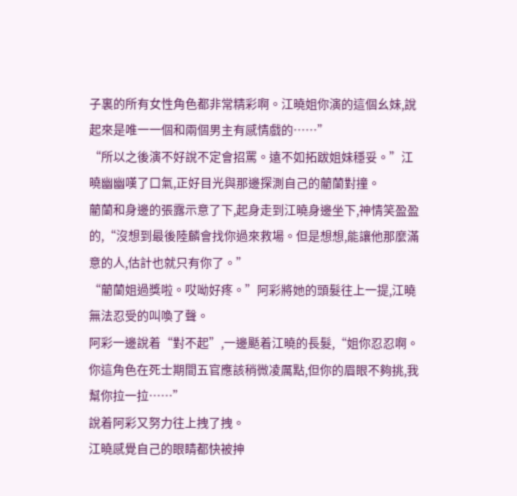子裏的所有女性角色都非常精彩啊。江曉姐你演的這個幺妹,說起來是唯一一個和兩個男主有感情戲的……”
“所以之後演不好說不定會招罵。遠不如拓跋姐妹穩妥。”江曉幽幽嘆了口氣,正好目光與那邊探測自己的藺蘭對撞。
藺蘭和身邊的張露示意了下,起身走到江曉身邊坐下,神情笑盈盈的,“沒想到最後陸麟會找你過來救場。但是想想,能讓他那麼滿意的人,估計也就只有你了。”
“藺蘭姐過獎啦。哎呦好疼。”阿彩將她的頭髮往上一提,江曉無法忍受的叫喚了聲。
阿彩一邊說着“對不起”,一邊颳着江曉的長髮,“姐你忍忍啊。你這角色在死士期間五官應該稍微凌厲點,但你的眉眼不夠挑,我幫你拉一拉……”
說着阿彩又努力往上拽了拽。
江曉感覺自己的眼睛都快被抻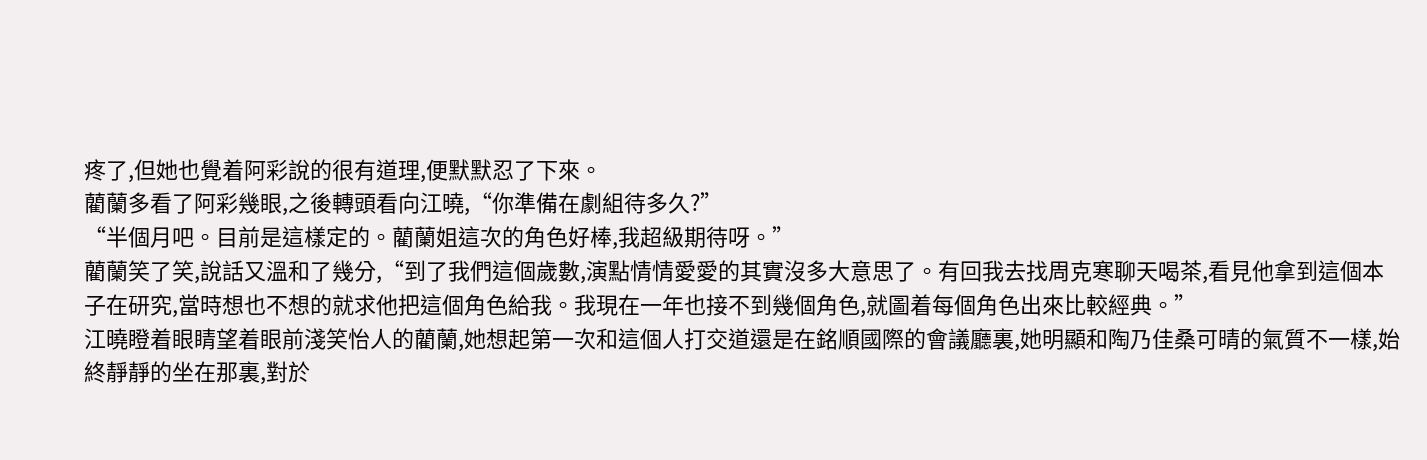疼了,但她也覺着阿彩說的很有道理,便默默忍了下來。
藺蘭多看了阿彩幾眼,之後轉頭看向江曉,“你準備在劇組待多久?”
“半個月吧。目前是這樣定的。藺蘭姐這次的角色好棒,我超級期待呀。”
藺蘭笑了笑,說話又溫和了幾分,“到了我們這個歲數,演點情情愛愛的其實沒多大意思了。有回我去找周克寒聊天喝茶,看見他拿到這個本子在研究,當時想也不想的就求他把這個角色給我。我現在一年也接不到幾個角色,就圖着每個角色出來比較經典。”
江曉瞪着眼睛望着眼前淺笑怡人的藺蘭,她想起第一次和這個人打交道還是在銘順國際的會議廳裏,她明顯和陶乃佳桑可晴的氣質不一樣,始終靜靜的坐在那裏,對於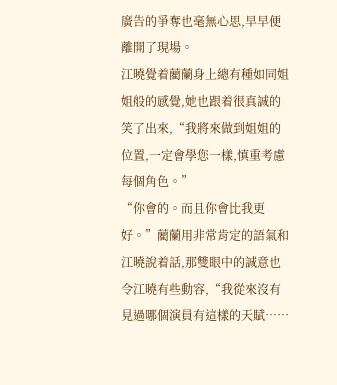廣告的爭奪也毫無心思,早早便離開了現場。
江曉覺着藺蘭身上總有種如同姐姐般的感覺,她也跟着很真誠的笑了出來,“我將來做到姐姐的位置,一定會學您一樣,慎重考慮每個角色。”
“你會的。而且你會比我更好。”藺蘭用非常肯定的語氣和江曉說着話,那雙眼中的誠意也令江曉有些動容,“我從來沒有見過哪個演員有這樣的天賦……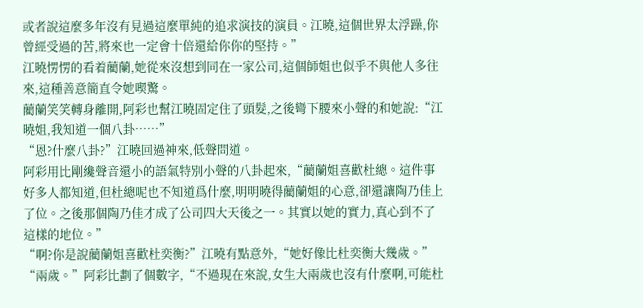或者說這麼多年沒有見過這麼單純的追求演技的演員。江曉,這個世界太浮躁,你曾經受過的苦,將來也一定會十倍還給你你的堅持。”
江曉愣愣的看着藺蘭,她從來沒想到同在一家公司,這個師姐也似乎不與他人多往來,這種善意簡直令她喫驚。
藺蘭笑笑轉身離開,阿彩也幫江曉固定住了頭髮,之後彎下腰來小聲的和她說:“江曉姐,我知道一個八卦……”
“恩?什麼八卦?”江曉回過神來,低聲問道。
阿彩用比剛纔聲音還小的語氣特別小聲的八卦起來,“藺蘭姐喜歡杜總。這件事好多人都知道,但杜總呢也不知道爲什麼,明明曉得藺蘭姐的心意,卻還讓陶乃佳上了位。之後那個陶乃佳才成了公司四大天後之一。其實以她的實力,真心到不了這樣的地位。”
“啊?你是說藺蘭姐喜歡杜奕衡?”江曉有點意外,“她好像比杜奕衡大幾歲。”
“兩歲。”阿彩比劃了個數字,“不過現在來說,女生大兩歲也沒有什麼啊,可能杜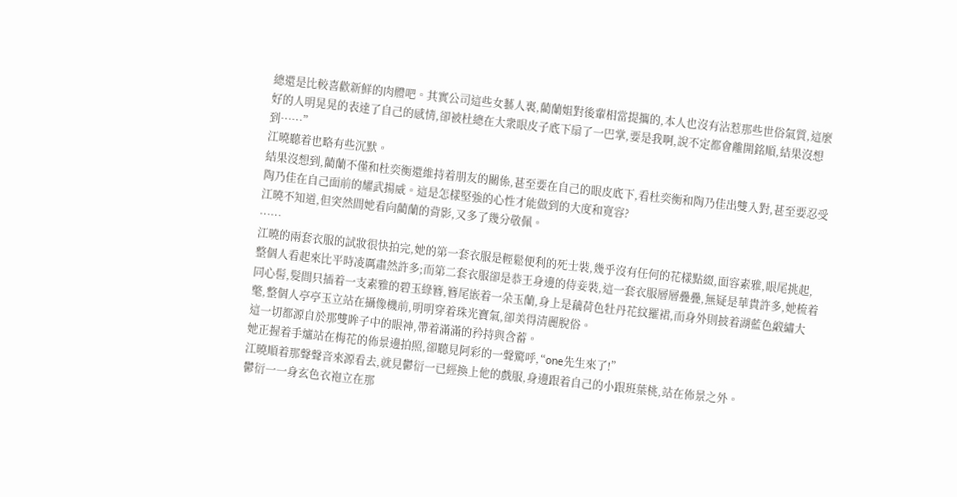總還是比較喜歡新鮮的肉體吧。其實公司這些女藝人裏,藺蘭姐對後輩相當提攜的,本人也沒有沾惹那些世俗氣質,這麼好的人明晃晃的表達了自己的感情,卻被杜總在大衆眼皮子底下扇了一巴掌,要是我啊,說不定都會離開銘順,結果沒想到……”
江曉聽着也略有些沉默。
結果沒想到,藺蘭不僅和杜奕衡還維持着朋友的關係,甚至要在自己的眼皮底下,看杜奕衡和陶乃佳出雙入對,甚至要忍受陶乃佳在自己面前的耀武揚威。這是怎樣堅強的心性才能做到的大度和寬容?
江曉不知道,但突然間她看向藺蘭的背影,又多了幾分敬佩。
……
江曉的兩套衣服的試妝很快拍完,她的第一套衣服是輕鬆便利的死士裝,幾乎沒有任何的花樣點綴,面容素雅,眼尾挑起,整個人看起來比平時凌厲肅然許多;而第二套衣服卻是恭王身邊的侍妾裝,這一套衣服層層疊疊,無疑是華貴許多,她梳着同心髻,髮間只插着一支素雅的碧玉綠簪,簪尾嵌着一朵玉蘭,身上是藕荷色牡丹花紋羅裙,而身外則披着湖藍色緞繡大氅,整個人亭亭玉立站在攝像機前,明明穿着珠光寶氣,卻美得清麗脫俗。
這一切都源自於那雙眸子中的眼神,帶着滿滿的矜持與含蓄。
她正握着手爐站在梅花的佈景邊拍照,卻聽見阿彩的一聲驚呼,“one先生來了!”
江曉順着那聲聲音來源看去,就見鬱衍一已經換上他的戲服,身邊跟着自己的小跟班葉桃,站在佈景之外。
鬱衍一一身玄色衣袍立在那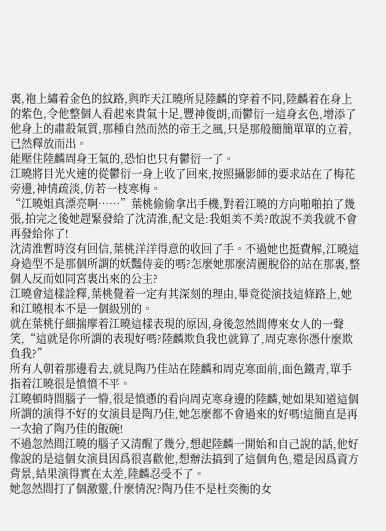裏,袍上繡着金色的紋路,與昨天江曉所見陸麟的穿着不同,陸麟着在身上的紫色,令他整個人看起來貴氣十足,豐神俊朗,而鬱衍一這身玄色,增添了他身上的肅殺氣質,那種自然而然的帝王之風,只是那般簡簡單單的立着,已然釋放而出。
能壓住陸麟周身王氣的,恐怕也只有鬱衍一了。
江曉將目光火速的從鬱衍一身上收了回來,按照攝影師的要求站在了梅花旁邊,神情疏淡,仿若一枝寒梅。
“江曉姐真漂亮啊……”葉桃偷偷拿出手機,對着江曉的方向啪啪拍了幾張,拍完之後她趕緊發給了沈清淮,配文是:我姐美不美?敢說不美我就不會再發給你了!
沈清淮暫時沒有回信,葉桃洋洋得意的收回了手。不過她也挺費解,江曉這身造型不是那個所謂的妖豔侍妾的嗎?怎麼她那麼清麗脫俗的站在那裏,整個人反而如同宮裏出來的公主?
江曉會這樣詮釋,葉桃覺着一定有其深刻的理由,畢竟從演技這條路上,她和江曉根本不是一個級別的。
就在葉桃仔細揣摩着江曉這樣表現的原因,身後忽然間傳來女人的一聲笑,“這就是你所謂的表現好嗎?陸麟欺負我也就算了,周克寒你憑什麼欺負我?”
所有人朝着那邊看去,就見陶乃佳站在陸麟和周克寒面前,面色鐵青,單手指着江曉很是憤憤不平。
江曉頓時間腦子一懵,很是憤懣的看向周克寒身邊的陸麟,她如果知道這個所謂的演得不好的女演員是陶乃佳,她怎麼都不會過來的好嗎!這簡直是再一次搶了陶乃佳的飯碗!
不過忽然間江曉的腦子又清醒了幾分,想起陸麟一開始和自己說的話,他好像說的是這個女演員因爲很喜歡他,想辦法搞到了這個角色,還是因爲資方背景,結果演得實在太差,陸麟忍受不了。
她忽然間打了個激靈,什麼情況?陶乃佳不是杜奕衡的女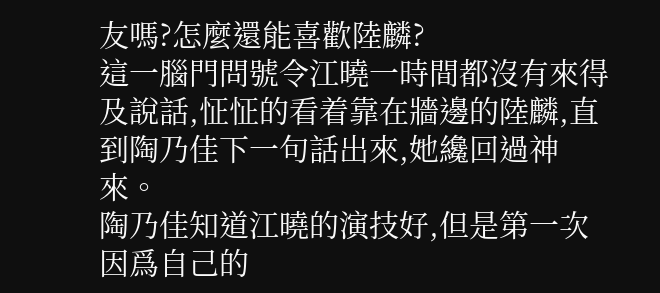友嗎?怎麼還能喜歡陸麟?
這一腦門問號令江曉一時間都沒有來得及說話,怔怔的看着靠在牆邊的陸麟,直到陶乃佳下一句話出來,她纔回過神來。
陶乃佳知道江曉的演技好,但是第一次因爲自己的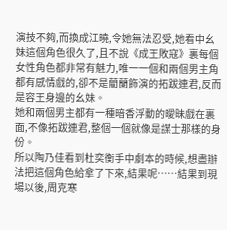演技不夠,而換成江曉,令她無法忍受,她看中幺妹這個角色很久了,且不說《成王敗寇》裏每個女性角色都非常有魅力,唯一一個和兩個男主角都有感情戲的,卻不是藺蘭飾演的拓跋連君,反而是容王身邊的幺妹。
她和兩個男主都有一種暗香浮動的曖昧戲在裏面,不像拓跋連君,整個一個就像是謀士那樣的身份。
所以陶乃佳看到杜奕衡手中劇本的時候,想盡辦法把這個角色給拿了下來,結果呢……結果到現場以後,周克寒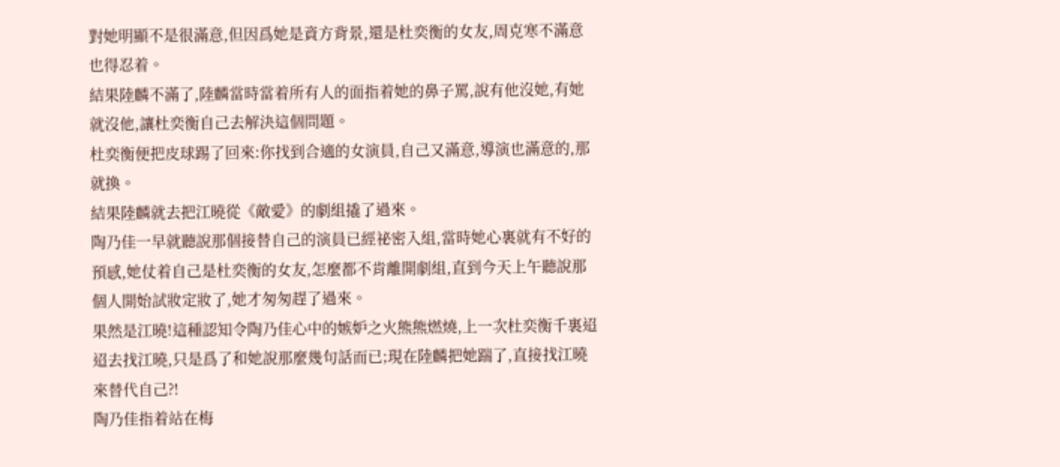對她明顯不是很滿意,但因爲她是資方背景,還是杜奕衡的女友,周克寒不滿意也得忍着。
結果陸麟不滿了,陸麟當時當着所有人的面指着她的鼻子罵,說有他沒她,有她就沒他,讓杜奕衡自己去解決這個問題。
杜奕衡便把皮球踢了回來:你找到合適的女演員,自己又滿意,導演也滿意的,那就換。
結果陸麟就去把江曉從《敵愛》的劇組撬了過來。
陶乃佳一早就聽說那個接替自己的演員已經祕密入組,當時她心裏就有不好的預感,她仗着自己是杜奕衡的女友,怎麼都不肯離開劇組,直到今天上午聽說那個人開始試妝定妝了,她才匆匆趕了過來。
果然是江曉!這種認知令陶乃佳心中的嫉妒之火熊熊燃燒,上一次杜奕衡千裏迢迢去找江曉,只是爲了和她說那麼幾句話而已;現在陸麟把她踹了,直接找江曉來替代自己?!
陶乃佳指着站在梅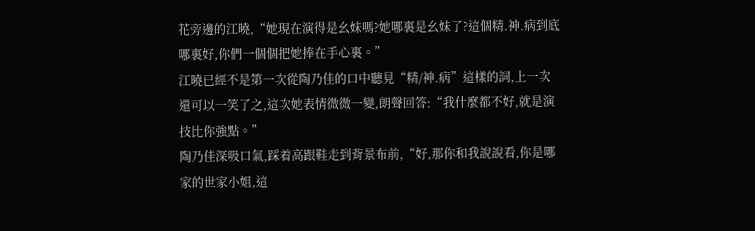花旁邊的江曉,“她現在演得是幺妹嗎?她哪裏是幺妹了?這個精.神.病到底哪裏好,你們一個個把她捧在手心裏。”
江曉已經不是第一次從陶乃佳的口中聽見“精/神.病”這樣的詞,上一次還可以一笑了之,這次她表情微微一變,朗聲回答:“我什麼都不好,就是演技比你強點。”
陶乃佳深吸口氣,踩着高跟鞋走到背景布前,“好,那你和我說說看,你是哪家的世家小姐,這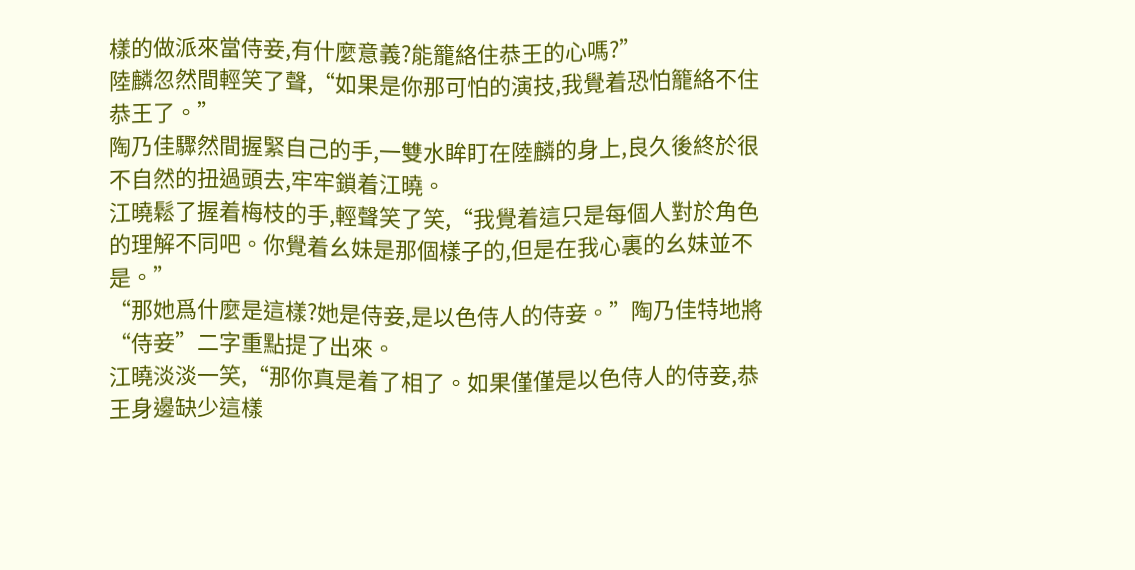樣的做派來當侍妾,有什麼意義?能籠絡住恭王的心嗎?”
陸麟忽然間輕笑了聲,“如果是你那可怕的演技,我覺着恐怕籠絡不住恭王了。”
陶乃佳驟然間握緊自己的手,一雙水眸盯在陸麟的身上,良久後終於很不自然的扭過頭去,牢牢鎖着江曉。
江曉鬆了握着梅枝的手,輕聲笑了笑,“我覺着這只是每個人對於角色的理解不同吧。你覺着幺妹是那個樣子的,但是在我心裏的幺妹並不是。”
“那她爲什麼是這樣?她是侍妾,是以色侍人的侍妾。”陶乃佳特地將“侍妾”二字重點提了出來。
江曉淡淡一笑,“那你真是着了相了。如果僅僅是以色侍人的侍妾,恭王身邊缺少這樣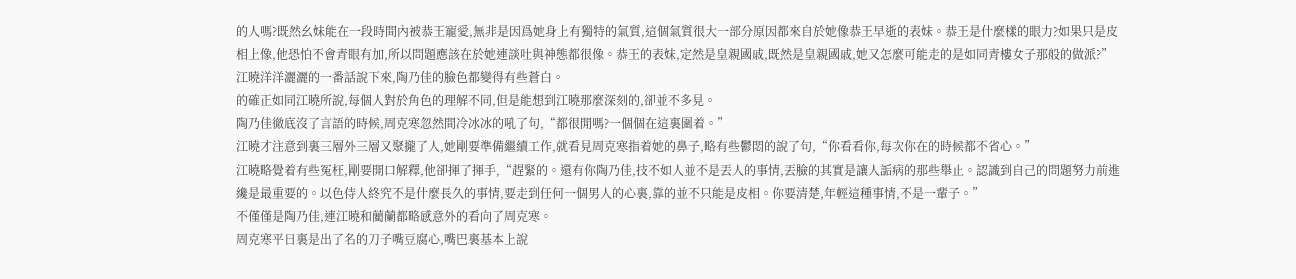的人嗎?既然幺妹能在一段時間內被恭王寵愛,無非是因爲她身上有獨特的氣質,這個氣質很大一部分原因都來自於她像恭王早逝的表妹。恭王是什麼樣的眼力?如果只是皮相上像,他恐怕不會青眼有加,所以問題應該在於她連談吐與神態都很像。恭王的表妹,定然是皇親國戚,既然是皇親國戚,她又怎麼可能走的是如同青樓女子那般的做派?”
江曉洋洋灑灑的一番話說下來,陶乃佳的臉色都變得有些蒼白。
的確正如同江曉所說,每個人對於角色的理解不同,但是能想到江曉那麼深刻的,卻並不多見。
陶乃佳徹底沒了言語的時候,周克寒忽然間冷冰冰的吼了句,“都很閒嗎?一個個在這裏圍着。”
江曉才注意到裏三層外三層又聚攏了人,她剛要準備繼續工作,就看見周克寒指着她的鼻子,略有些鬱悶的說了句,“你看看你,每次你在的時候都不省心。”
江曉略覺着有些冤枉,剛要開口解釋,他卻揮了揮手,“趕緊的。還有你陶乃佳,技不如人並不是丟人的事情,丟臉的其實是讓人詬病的那些舉止。認識到自己的問題努力前進纔是最重要的。以色侍人終究不是什麼長久的事情,要走到任何一個男人的心裏,靠的並不只能是皮相。你要清楚,年輕這種事情,不是一輩子。”
不僅僅是陶乃佳,連江曉和藺蘭都略感意外的看向了周克寒。
周克寒平日裏是出了名的刀子嘴豆腐心,嘴巴裏基本上說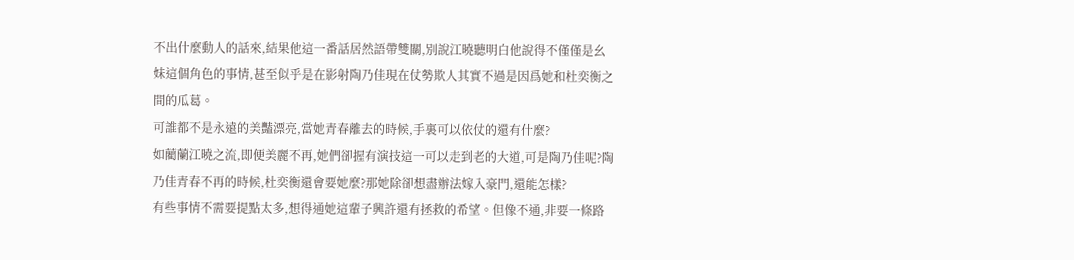不出什麼動人的話來,結果他這一番話居然語帶雙關,別說江曉聽明白他說得不僅僅是幺妹這個角色的事情,甚至似乎是在影射陶乃佳現在仗勢欺人其實不過是因爲她和杜奕衡之間的瓜葛。
可誰都不是永遠的美豔漂亮,當她青春離去的時候,手裏可以依仗的還有什麼?
如藺蘭江曉之流,即便美麗不再,她們卻握有演技這一可以走到老的大道,可是陶乃佳呢?陶乃佳青春不再的時候,杜奕衡還會要她麼?那她除卻想盡辦法嫁入豪門,還能怎樣?
有些事情不需要提點太多,想得通她這輩子興許還有拯救的希望。但像不通,非要一條路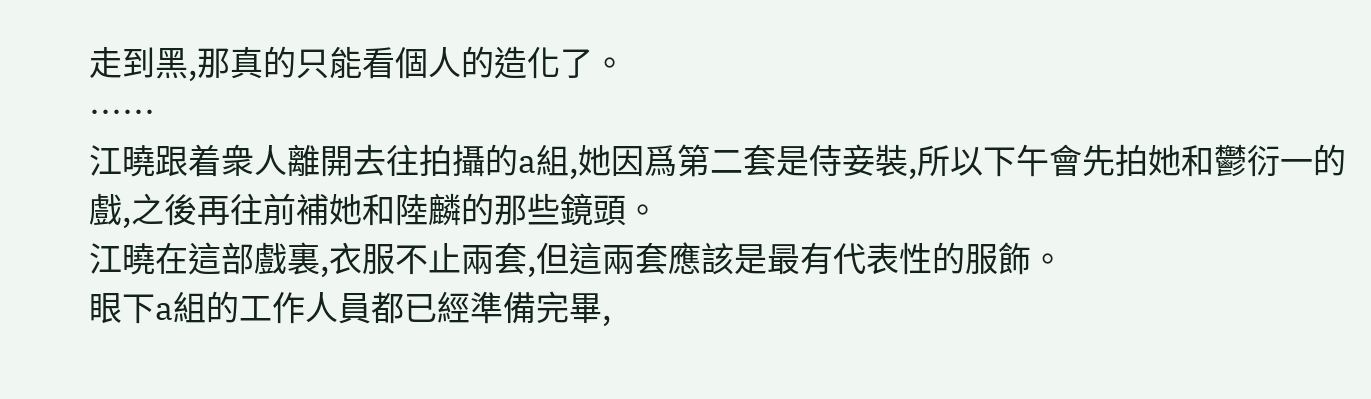走到黑,那真的只能看個人的造化了。
……
江曉跟着衆人離開去往拍攝的a組,她因爲第二套是侍妾裝,所以下午會先拍她和鬱衍一的戲,之後再往前補她和陸麟的那些鏡頭。
江曉在這部戲裏,衣服不止兩套,但這兩套應該是最有代表性的服飾。
眼下a組的工作人員都已經準備完畢,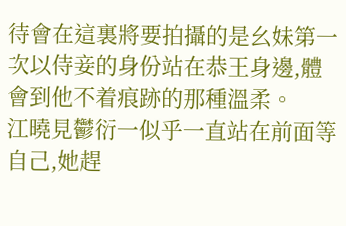待會在這裏將要拍攝的是幺妹第一次以侍妾的身份站在恭王身邊,體會到他不着痕跡的那種溫柔。
江曉見鬱衍一似乎一直站在前面等自己,她趕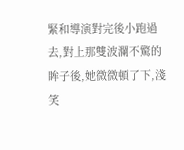緊和導演對完後小跑過去,對上那雙波瀾不驚的眸子後,她微微頓了下,淺笑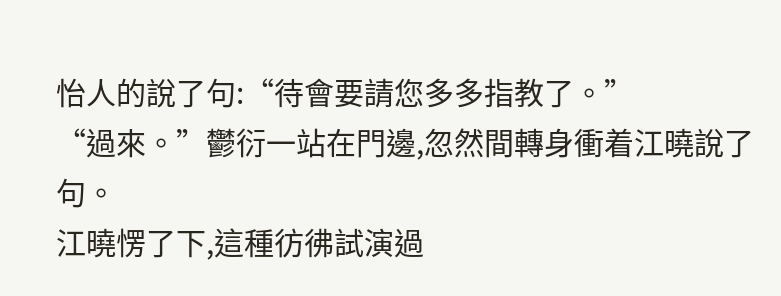怡人的說了句:“待會要請您多多指教了。”
“過來。”鬱衍一站在門邊,忽然間轉身衝着江曉說了句。
江曉愣了下,這種彷彿試演過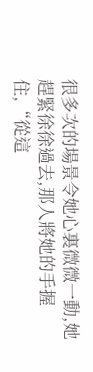很多次的場景令她心裏微微一動,她趕緊徐徐過去,那人將她的手握住,“從這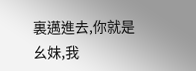裏邁進去,你就是幺妹,我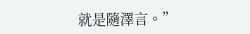就是隨澤言。”